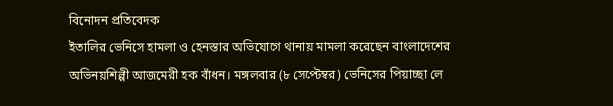বিনোদন প্রতিবেদক
ইতালির ভেনিসে হামলা ও হেনস্তার অভিযোগে থানায় মামলা করেছেন বাংলাদেশের অভিনয়শিল্পী আজমেরী হক বাঁধন। মঙ্গলবার (৮ সেপ্টেম্বর) ভেনিসের পিয়াচ্ছা লে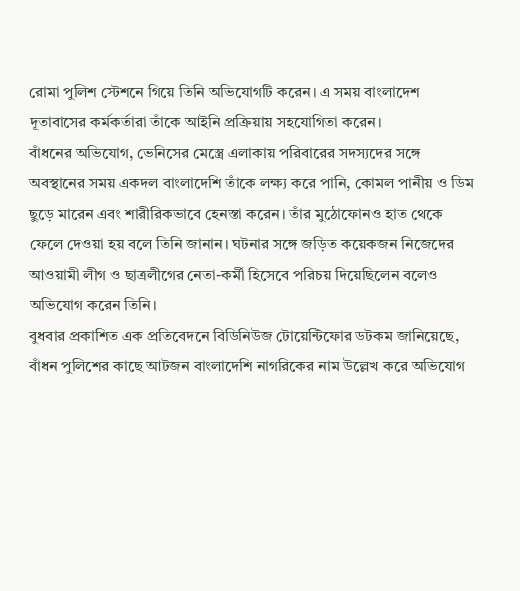রোমা পুলিশ স্টেশনে গিয়ে তিনি অভিযোগটি করেন। এ সময় বাংলাদেশ দূতাবাসের কর্মকর্তারা তাঁকে আইনি প্রক্রিয়ায় সহযোগিতা করেন।
বাঁধনের অভিযোগ, ভেনিসের মেস্ত্রে এলাকায় পরিবারের সদস্যদের সঙ্গে অবস্থানের সময় একদল বাংলাদেশি তাঁকে লক্ষ্য করে পানি, কোমল পানীয় ও ডিম ছুড়ে মারেন এবং শারীরিকভাবে হেনস্তা করেন। তাঁর মুঠোফোনও হাত থেকে ফেলে দেওয়া হয় বলে তিনি জানান। ঘটনার সঙ্গে জড়িত কয়েকজন নিজেদের আওয়ামী লীগ ও ছাত্রলীগের নেতা-কর্মী হিসেবে পরিচয় দিয়েছিলেন বলেও অভিযোগ করেন তিনি।
বুধবার প্রকাশিত এক প্রতিবেদনে বিডিনিউজ টোয়েন্টিফোর ডটকম জানিয়েছে, বাঁধন পুলিশের কাছে আটজন বাংলাদেশি নাগরিকের নাম উল্লেখ করে অভিযোগ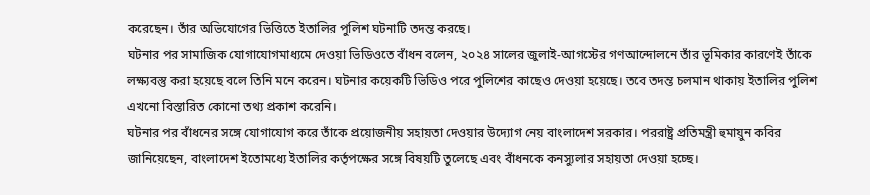করেছেন। তাঁর অভিযোগের ভিত্তিতে ইতালির পুলিশ ঘটনাটি তদন্ত করছে।
ঘটনার পর সামাজিক যোগাযোগমাধ্যমে দেওয়া ভিডিওতে বাঁধন বলেন, ২০২৪ সালের জুলাই-আগস্টের গণআন্দোলনে তাঁর ভূমিকার কারণেই তাঁকে লক্ষ্যবস্তু করা হয়েছে বলে তিনি মনে করেন। ঘটনার কয়েকটি ভিডিও পরে পুলিশের কাছেও দেওয়া হয়েছে। তবে তদন্ত চলমান থাকায় ইতালির পুলিশ এখনো বিস্তারিত কোনো তথ্য প্রকাশ করেনি।
ঘটনার পর বাঁধনের সঙ্গে যোগাযোগ করে তাঁকে প্রয়োজনীয় সহায়তা দেওয়ার উদ্যোগ নেয় বাংলাদেশ সরকার। পররাষ্ট্র প্রতিমন্ত্রী হুমায়ুন কবির জানিয়েছেন, বাংলাদেশ ইতোমধ্যে ইতালির কর্তৃপক্ষের সঙ্গে বিষয়টি তুলেছে এবং বাঁধনকে কনস্যুলার সহায়তা দেওয়া হচ্ছে।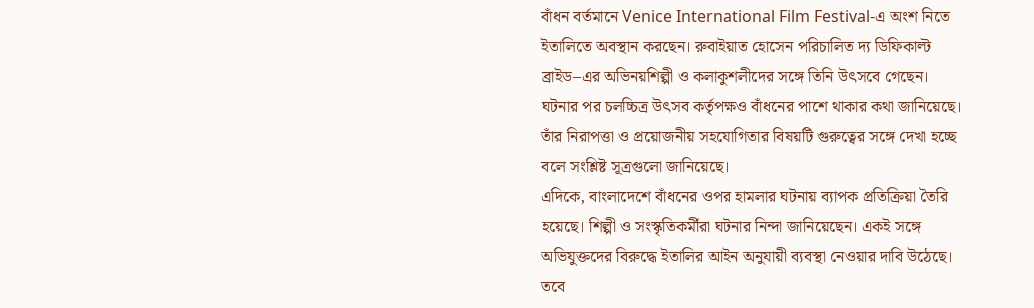বাঁধন বর্তমানে Venice International Film Festival-এ অংশ নিতে ইতালিতে অবস্থান করছেন। রুবাইয়াত হোসেন পরিচালিত দ্য ডিফিকাল্ট ব্রাইড–এর অভিনয়শিল্পী ও কলাকুশলীদের সঙ্গে তিনি উৎসবে গেছেন।
ঘটনার পর চলচ্চিত্র উৎসব কর্তৃপক্ষও বাঁধনের পাশে থাকার কথা জানিয়েছে। তাঁর নিরাপত্তা ও প্রয়োজনীয় সহযোগিতার বিষয়টি গুরুত্বের সঙ্গে দেখা হচ্ছে বলে সংশ্লিষ্ট সূত্রগুলো জানিয়েছে।
এদিকে, বাংলাদেশে বাঁধনের ওপর হামলার ঘটনায় ব্যাপক প্রতিক্রিয়া তৈরি হয়েছে। শিল্পী ও সংস্কৃতিকর্মীরা ঘটনার নিন্দা জানিয়েছেন। একই সঙ্গে অভিযুক্তদের বিরুদ্ধে ইতালির আইন অনুযায়ী ব্যবস্থা নেওয়ার দাবি উঠেছে।
তবে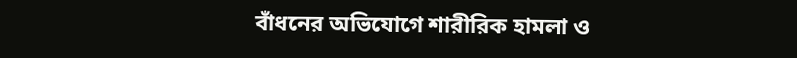বাঁধনের অভিযোগে শারীরিক হামলা ও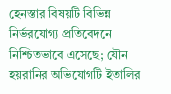হেনস্তার বিষয়টি বিভিন্ন নির্ভরযোগ্য প্রতিবেদনে নিশ্চিতভাবে এসেছে; যৌন হয়রানির অভিযোগটি ইতালির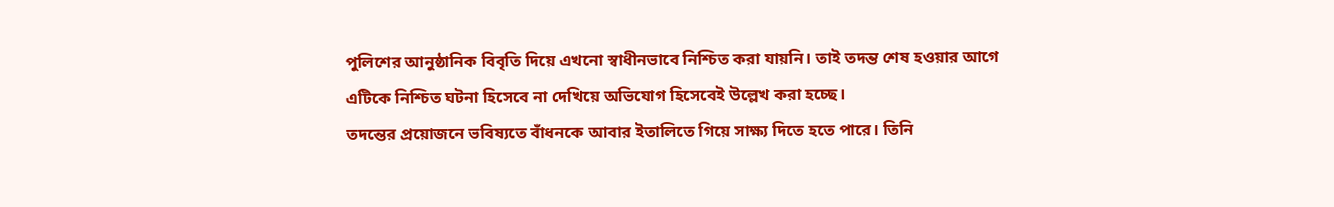পুলিশের আনুষ্ঠানিক বিবৃতি দিয়ে এখনো স্বাধীনভাবে নিশ্চিত করা যায়নি। তাই তদন্ত শেষ হওয়ার আগে এটিকে নিশ্চিত ঘটনা হিসেবে না দেখিয়ে অভিযোগ হিসেবেই উল্লেখ করা হচ্ছে।
তদন্তের প্রয়োজনে ভবিষ্যতে বাঁধনকে আবার ইতালিতে গিয়ে সাক্ষ্য দিতে হতে পারে। তিনি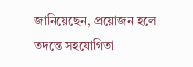জানিয়েছেন, প্রয়োজন হলে তদন্তে সহযোগিতা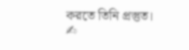করতে তিনি প্রস্তুত।
✍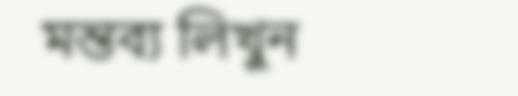মন্তব্য লিখুন